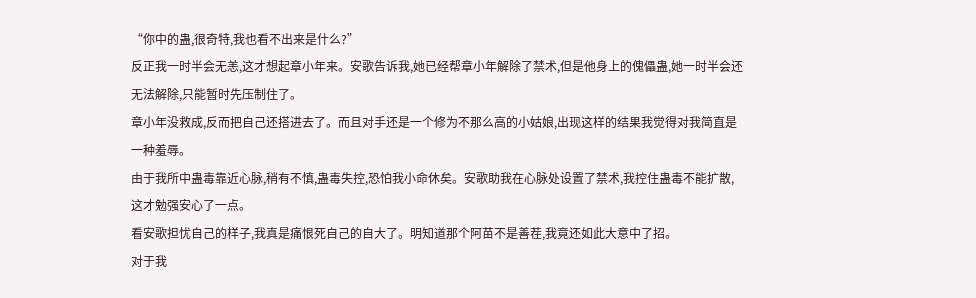“你中的蛊,很奇特,我也看不出来是什么?”
反正我一时半会无恙,这才想起章小年来。安歌告诉我,她已经帮章小年解除了禁术,但是他身上的傀儡蛊,她一时半会还无法解除,只能暂时先压制住了。
章小年没救成,反而把自己还搭进去了。而且对手还是一个修为不那么高的小姑娘,出现这样的结果我觉得对我简直是一种羞辱。
由于我所中蛊毒靠近心脉,稍有不慎,蛊毒失控,恐怕我小命休矣。安歌助我在心脉处设置了禁术,我控住蛊毒不能扩散,这才勉强安心了一点。
看安歌担忧自己的样子,我真是痛恨死自己的自大了。明知道那个阿苗不是善茬,我竟还如此大意中了招。
对于我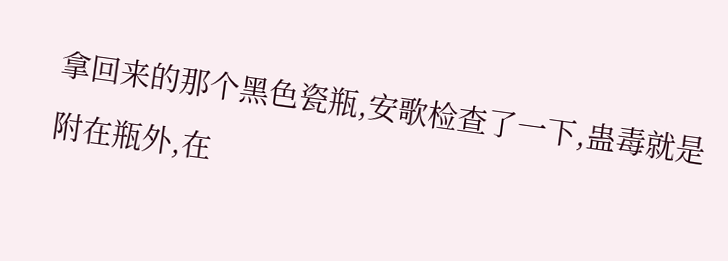拿回来的那个黑色瓷瓶,安歌检查了一下,蛊毒就是附在瓶外,在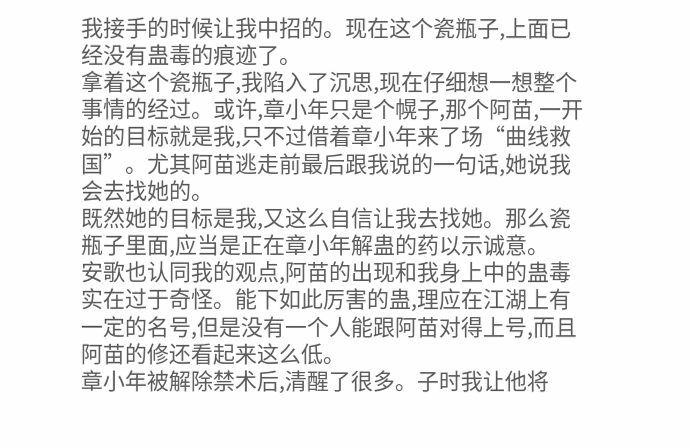我接手的时候让我中招的。现在这个瓷瓶子,上面已经没有蛊毒的痕迹了。
拿着这个瓷瓶子,我陷入了沉思,现在仔细想一想整个事情的经过。或许,章小年只是个幌子,那个阿苗,一开始的目标就是我,只不过借着章小年来了场“曲线救国”。尤其阿苗逃走前最后跟我说的一句话,她说我会去找她的。
既然她的目标是我,又这么自信让我去找她。那么瓷瓶子里面,应当是正在章小年解蛊的药以示诚意。
安歌也认同我的观点,阿苗的出现和我身上中的蛊毒实在过于奇怪。能下如此厉害的蛊,理应在江湖上有一定的名号,但是没有一个人能跟阿苗对得上号,而且阿苗的修还看起来这么低。
章小年被解除禁术后,清醒了很多。子时我让他将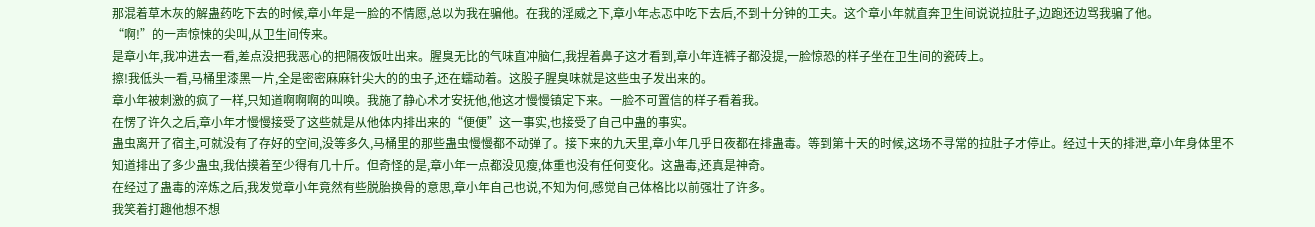那混着草木灰的解蛊药吃下去的时候,章小年是一脸的不情愿,总以为我在骗他。在我的淫威之下,章小年忐忑中吃下去后,不到十分钟的工夫。这个章小年就直奔卫生间说说拉肚子,边跑还边骂我骗了他。
“啊!”的一声惊悚的尖叫,从卫生间传来。
是章小年,我冲进去一看,差点没把我恶心的把隔夜饭吐出来。腥臭无比的气味直冲脑仁,我捏着鼻子这才看到,章小年连裤子都没提,一脸惊恐的样子坐在卫生间的瓷砖上。
擦!我低头一看,马桶里漆黑一片,全是密密麻麻针尖大的的虫子,还在蠕动着。这股子腥臭味就是这些虫子发出来的。
章小年被刺激的疯了一样,只知道啊啊啊的叫唤。我施了静心术才安抚他,他这才慢慢镇定下来。一脸不可置信的样子看着我。
在愣了许久之后,章小年才慢慢接受了这些就是从他体内排出来的“便便”这一事实,也接受了自己中蛊的事实。
蛊虫离开了宿主,可就没有了存好的空间,没等多久,马桶里的那些蛊虫慢慢都不动弹了。接下来的九天里,章小年几乎日夜都在排蛊毒。等到第十天的时候,这场不寻常的拉肚子才停止。经过十天的排泄,章小年身体里不知道排出了多少蛊虫,我估摸着至少得有几十斤。但奇怪的是,章小年一点都没见瘦,体重也没有任何变化。这蛊毒,还真是神奇。
在经过了蛊毒的淬炼之后,我发觉章小年竟然有些脱胎换骨的意思,章小年自己也说,不知为何,感觉自己体格比以前强壮了许多。
我笑着打趣他想不想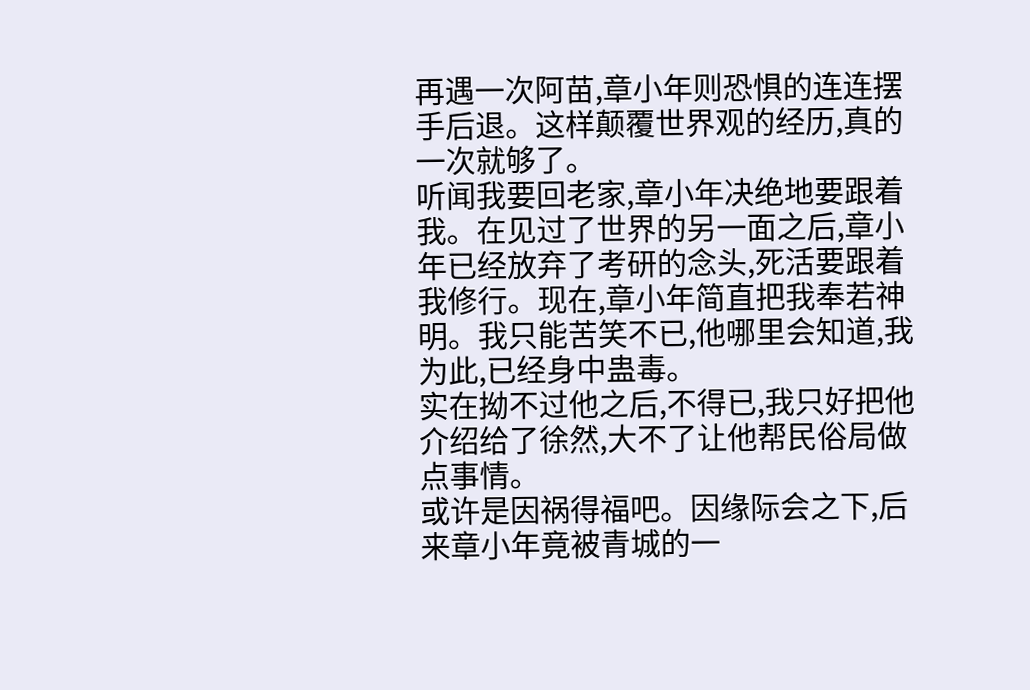再遇一次阿苗,章小年则恐惧的连连摆手后退。这样颠覆世界观的经历,真的一次就够了。
听闻我要回老家,章小年决绝地要跟着我。在见过了世界的另一面之后,章小年已经放弃了考研的念头,死活要跟着我修行。现在,章小年简直把我奉若神明。我只能苦笑不已,他哪里会知道,我为此,已经身中蛊毒。
实在拗不过他之后,不得已,我只好把他介绍给了徐然,大不了让他帮民俗局做点事情。
或许是因祸得福吧。因缘际会之下,后来章小年竟被青城的一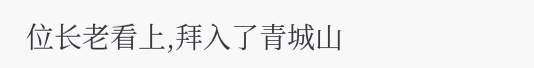位长老看上,拜入了青城山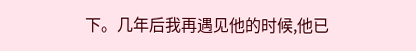下。几年后我再遇见他的时候,他已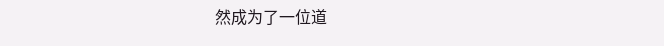然成为了一位道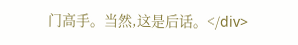门高手。当然,这是后话。</div>